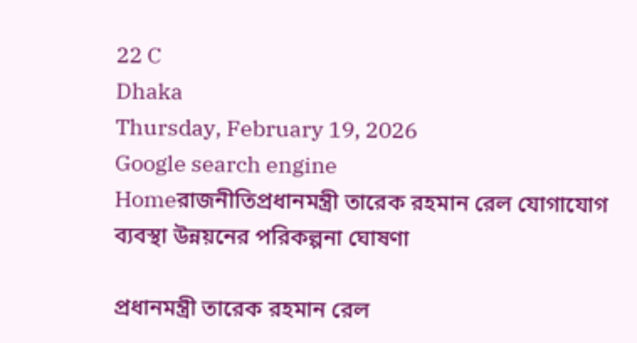22 C
Dhaka
Thursday, February 19, 2026
Google search engine
Homeরাজনীতিপ্রধানমন্ত্রী তারেক রহমান রেল যোগাযোগ ব্যবস্থা উন্নয়নের পরিকল্পনা ঘোষণা

প্রধানমন্ত্রী তারেক রহমান রেল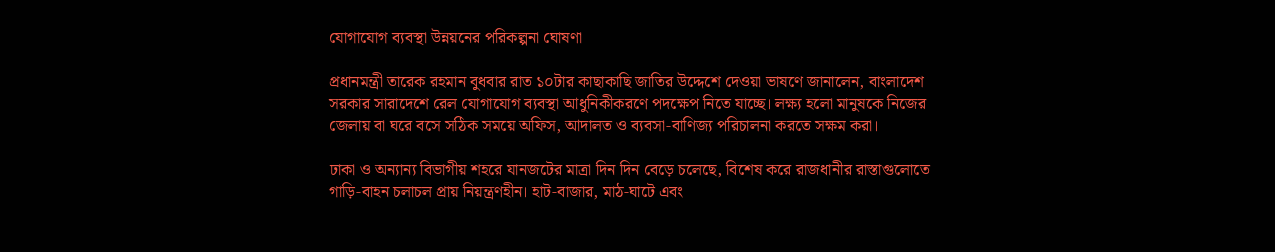যোগাযোগ ব্যবস্থা উন্নয়নের পরিকল্পনা ঘোষণা

প্রধানমন্ত্রী তারেক রহমান বুধবার রাত ১০টার কাছাকাছি জাতির উদ্দেশে দেওয়া ভাষণে জানালেন, বাংলাদেশ সরকার সারাদেশে রেল যোগাযোগ ব্যবস্থা আধুনিকীকরণে পদক্ষেপ নিতে যাচ্ছে। লক্ষ্য হলো মানুষকে নিজের জেলায় বা ঘরে বসে সঠিক সময়ে অফিস, আদালত ও ব্যবসা‑বাণিজ্য পরিচালনা করতে সক্ষম করা।

ঢাকা ও অন্যান্য বিভাগীয় শহরে যানজটের মাত্রা দিন দিন বেড়ে চলেছে, বিশেষ করে রাজধানীর রাস্তাগুলোতে গাড়ি‑বাহন চলাচল প্রায় নিয়ন্ত্রণহীন। হাট‑বাজার, মাঠ‑ঘাটে এবং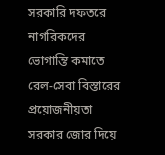সরকারি দফতরে নাগরিকদের ভোগান্তি কমাতে রেল‑সেবা বিস্তারের প্রয়োজনীয়তা সরকার জোর দিয়ে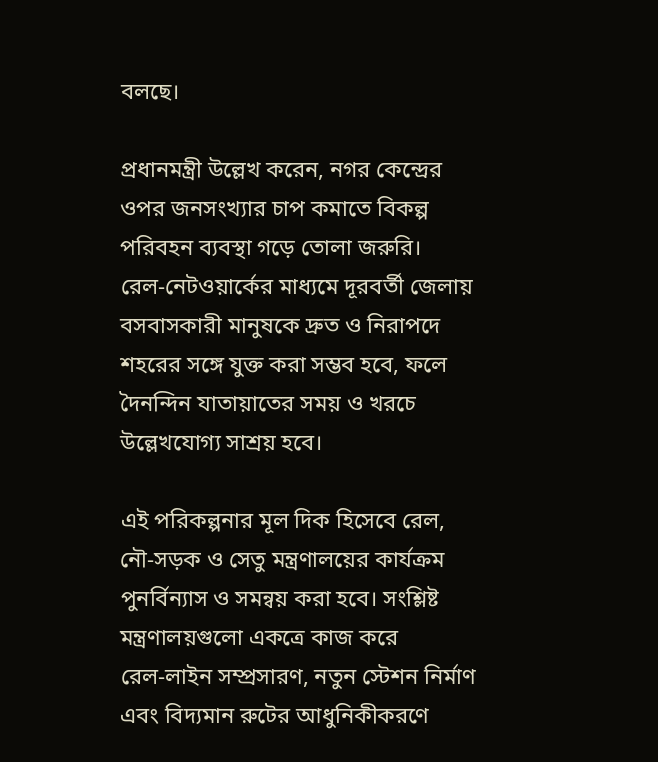বলছে।

প্রধানমন্ত্রী উল্লেখ করেন, নগর কেন্দ্রের ওপর জনসংখ্যার চাপ কমাতে বিকল্প পরিবহন ব্যবস্থা গড়ে তোলা জরুরি। রেল‑নেটওয়ার্কের মাধ্যমে দূরবর্তী জেলায় বসবাসকারী মানুষকে দ্রুত ও নিরাপদে শহরের সঙ্গে যুক্ত করা সম্ভব হবে, ফলে দৈনন্দিন যাতায়াতের সময় ও খরচে উল্লেখযোগ্য সাশ্রয় হবে।

এই পরিকল্পনার মূল দিক হিসেবে রেল, নৌ‑সড়ক ও সেতু মন্ত্রণালয়ের কার্যক্রম পুনর্বিন্যাস ও সমন্বয় করা হবে। সংশ্লিষ্ট মন্ত্রণালয়গুলো একত্রে কাজ করে রেল‑লাইন সম্প্রসারণ, নতুন স্টেশন নির্মাণ এবং বিদ্যমান রুটের আধুনিকীকরণে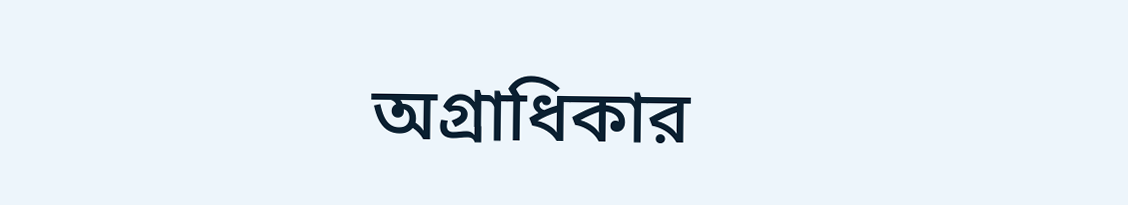অগ্রাধিকার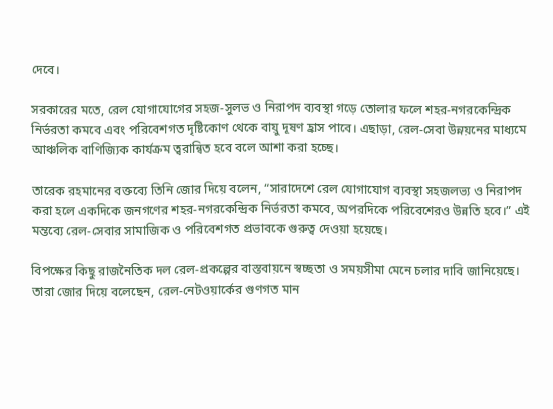দেবে।

সরকারের মতে, রেল যোগাযোগের সহজ‑সুলভ ও নিরাপদ ব্যবস্থা গড়ে তোলার ফলে শহর‑নগরকেন্দ্রিক নির্ভরতা কমবে এবং পরিবেশগত দৃষ্টিকোণ থেকে বায়ু দূষণ হ্রাস পাবে। এছাড়া, রেল‑সেবা উন্নয়নের মাধ্যমে আঞ্চলিক বাণিজ্যিক কার্যক্রম ত্বরান্বিত হবে বলে আশা করা হচ্ছে।

তারেক রহমানের বক্তব্যে তিনি জোর দিয়ে বলেন, “সারাদেশে রেল যোগাযোগ ব্যবস্থা সহজলভ্য ও নিরাপদ করা হলে একদিকে জনগণের শহর‑নগরকেন্দ্রিক নির্ভরতা কমবে, অপরদিকে পরিবেশেরও উন্নতি হবে।” এই মন্তব্যে রেল‑সেবার সামাজিক ও পরিবেশগত প্রভাবকে গুরুত্ব দেওয়া হয়েছে।

বিপক্ষের কিছু রাজনৈতিক দল রেল‑প্রকল্পের বাস্তবায়নে স্বচ্ছতা ও সময়সীমা মেনে চলার দাবি জানিয়েছে। তারা জোর দিয়ে বলেছেন, রেল‑নেটওয়ার্কের গুণগত মান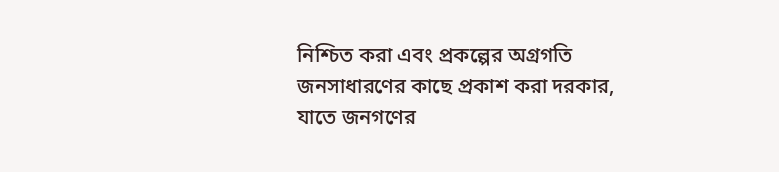নিশ্চিত করা এবং প্রকল্পের অগ্রগতি জনসাধারণের কাছে প্রকাশ করা দরকার, যাতে জনগণের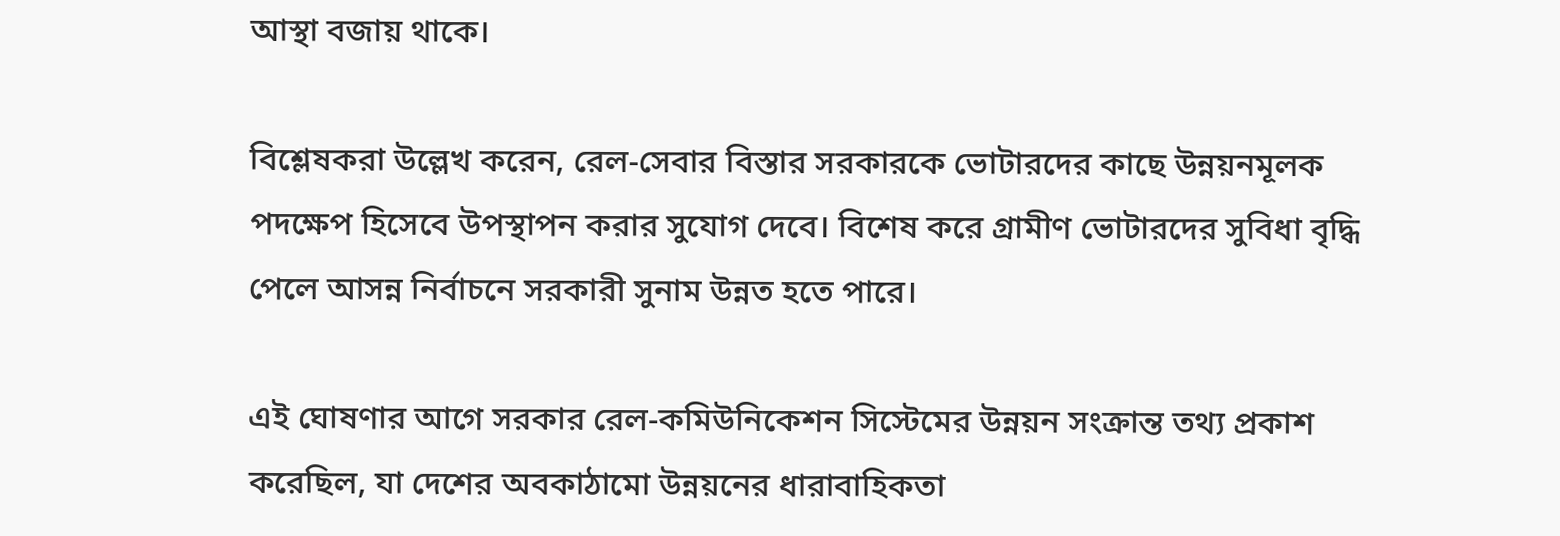আস্থা বজায় থাকে।

বিশ্লেষকরা উল্লেখ করেন, রেল‑সেবার বিস্তার সরকারকে ভোটারদের কাছে উন্নয়নমূলক পদক্ষেপ হিসেবে উপস্থাপন করার সুযোগ দেবে। বিশেষ করে গ্রামীণ ভোটারদের সুবিধা বৃদ্ধি পেলে আসন্ন নির্বাচনে সরকারী সুনাম উন্নত হতে পারে।

এই ঘোষণার আগে সরকার রেল‑কমিউনিকেশন সিস্টেমের উন্নয়ন সংক্রান্ত তথ্য প্রকাশ করেছিল, যা দেশের অবকাঠামো উন্নয়নের ধারাবাহিকতা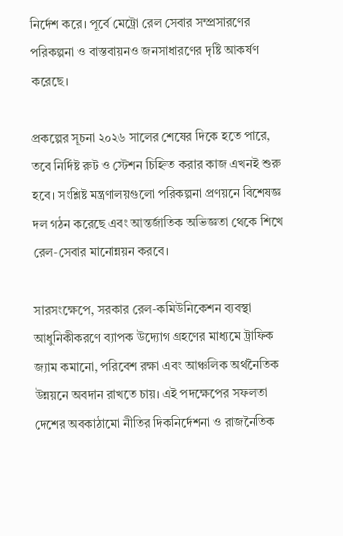নির্দেশ করে। পূর্বে মেট্রো রেল সেবার সম্প্রসারণের পরিকল্পনা ও বাস্তবায়নও জনসাধারণের দৃষ্টি আকর্ষণ করেছে।

প্রকল্পের সূচনা ২০২৬ সালের শেষের দিকে হতে পারে, তবে নির্দিষ্ট রুট ও স্টেশন চিহ্নিত করার কাজ এখনই শুরু হবে। সংশ্লিষ্ট মন্ত্রণালয়গুলো পরিকল্পনা প্রণয়নে বিশেষজ্ঞ দল গঠন করেছে এবং আন্তর্জাতিক অভিজ্ঞতা থেকে শিখে রেল‑সেবার মানোন্নয়ন করবে।

সারসংক্ষেপে, সরকার রেল‑কমিউনিকেশন ব্যবস্থা আধুনিকীকরণে ব্যাপক উদ্যোগ গ্রহণের মাধ্যমে ট্রাফিক জ্যাম কমানো, পরিবেশ রক্ষা এবং আঞ্চলিক অর্থনৈতিক উন্নয়নে অবদান রাখতে চায়। এই পদক্ষেপের সফলতা দেশের অবকাঠামো নীতির দিকনির্দেশনা ও রাজনৈতিক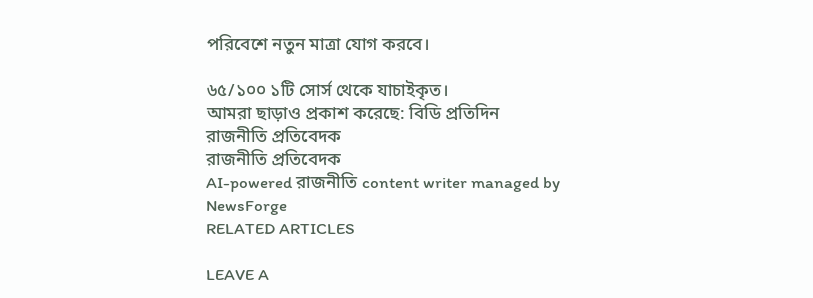পরিবেশে নতুন মাত্রা যোগ করবে।

৬৫/১০০ ১টি সোর্স থেকে যাচাইকৃত।
আমরা ছাড়াও প্রকাশ করেছে: বিডি প্রতিদিন
রাজনীতি প্রতিবেদক
রাজনীতি প্রতিবেদক
AI-powered রাজনীতি content writer managed by NewsForge
RELATED ARTICLES

LEAVE A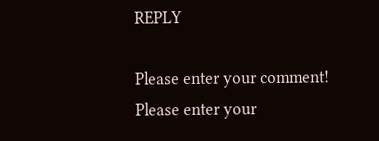REPLY

Please enter your comment!
Please enter your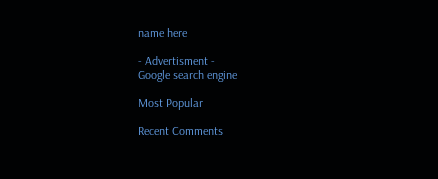name here

- Advertisment -
Google search engine

Most Popular

Recent Comments